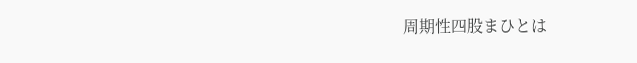周期性四股まひとは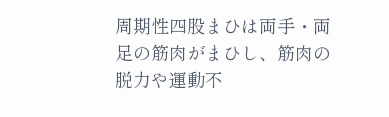周期性四股まひは両手・両足の筋肉がまひし、筋肉の脱力や運動不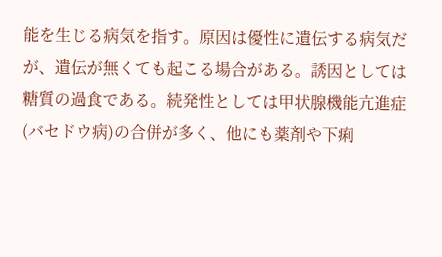能を生じる病気を指す。原因は優性に遺伝する病気だが、遺伝が無くても起こる場合がある。誘因としては糖質の過食である。続発性としては甲状腺機能亢進症(バセドウ病)の合併が多く、他にも薬剤や下痢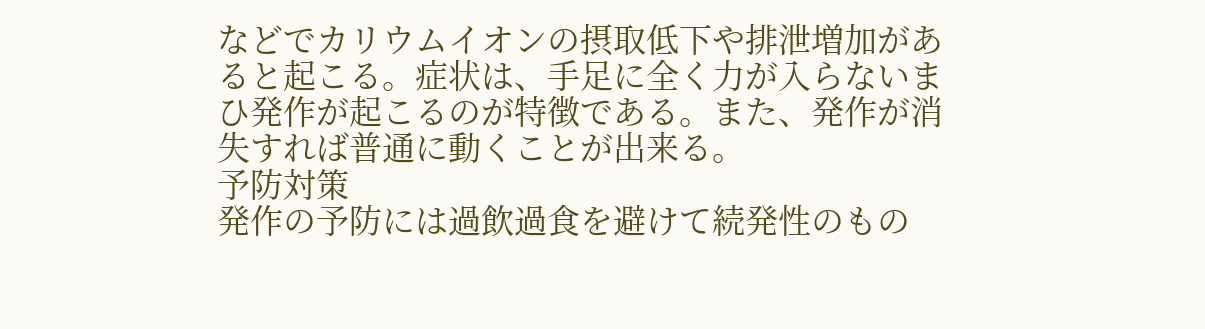などでカリウムイオンの摂取低下や排泄増加があると起こる。症状は、手足に全く力が入らないまひ発作が起こるのが特徴である。また、発作が消失すれば普通に動くことが出来る。
予防対策
発作の予防には過飲過食を避けて続発性のもの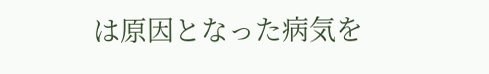は原因となった病気を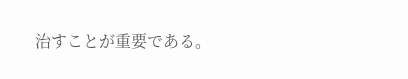治すことが重要である。